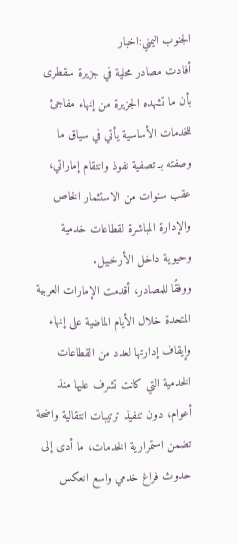الجنوب اليمني:اخبار
أفادت مصادر محلية في جزيرة سقطرى بأن ما تشهده الجزيرة من إنهاء مفاجئ للخدمات الأساسية يأتي في سياق ما وصفته بـ تصفية نفوذ وانتقام إماراتي، عقب سنوات من الاستثمار الخاص والإدارة المباشرة لقطاعات خدمية وحيوية داخل الأرخبيل.
ووفقًا للمصادر، أقدمت الإمارات العربية المتحدة خلال الأيام الماضية على إنهاء وإيقاف إدارتها لعدد من القطاعات الخدمية التي كانت تشرف عليها منذ أعوام، دون تنفيذ ترتيبات انتقالية واضحة تضمن استمرارية الخدمات، ما أدى إلى حدوث فراغ خدمي واسع انعكس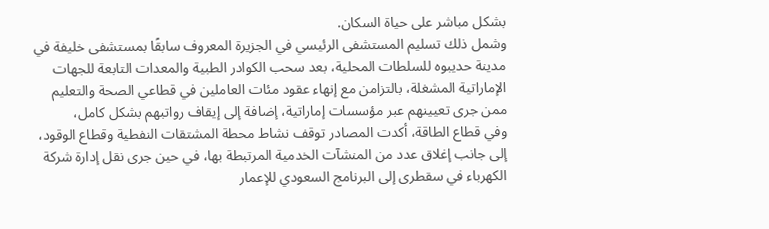بشكل مباشر على حياة السكان.
وشمل ذلك تسليم المستشفى الرئيسي في الجزيرة المعروف سابقًا بمستشفى خليفة في مدينة حديبوه للسلطات المحلية، بعد سحب الكوادر الطبية والمعدات التابعة للجهات الإماراتية المشغلة، بالتزامن مع إنهاء عقود مئات العاملين في قطاعي الصحة والتعليم ممن جرى تعيينهم عبر مؤسسات إماراتية، إضافة إلى إيقاف رواتبهم بشكل كامل،
وفي قطاع الطاقة، أكدت المصادر توقف نشاط محطة المشتقات النفطية وقطاع الوقود، إلى جانب إغلاق عدد من المنشآت الخدمية المرتبطة بها، في حين جرى نقل إدارة شركة الكهرباء في سقطرى إلى البرنامج السعودي للإعمار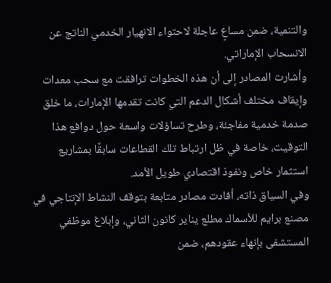والتنمية، ضمن مساعٍ عاجلة لاحتواء الانهيار الخدمي الناتج عن الانسحاب الإماراتي.
وأشارت المصادر إلى أن هذه الخطوات ترافقت مع سحب معدات وإيقاف مختلف أشكال الدعم التي كانت تقدمها الإمارات، ما خلق صدمة خدمية مفاجئة، وطرح تساؤلات واسعة حول دوافع هذا التوقيت، خاصة في ظل ارتباط تلك القطاعات سابقًا بمشاريع استثمار خاص ونفوذ اقتصادي طويل الأمد.
وفي السياق ذاته، أفادت مصادر متابعة بتوقف النشاط الإنتاجي في مصنع برايم للأسماك مطلع يناير كانون الثاني، وإبلاغ موظفي المستشفى بإنهاء عقودهم، ضمن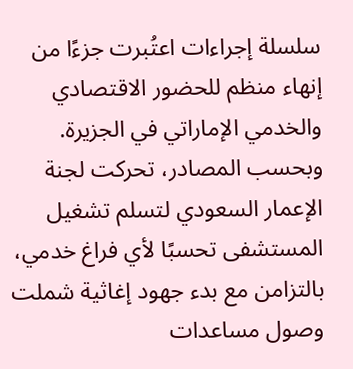سلسلة إجراءات اعتُبرت جزءًا من إنهاء منظم للحضور الاقتصادي والخدمي الإماراتي في الجزيرة.
وبحسب المصادر، تحركت لجنة الإعمار السعودي لتسلم تشغيل المستشفى تحسبًا لأي فراغ خدمي، بالتزامن مع بدء جهود إغاثية شملت وصول مساعدات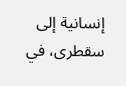إنسانية إلى سقطرى، في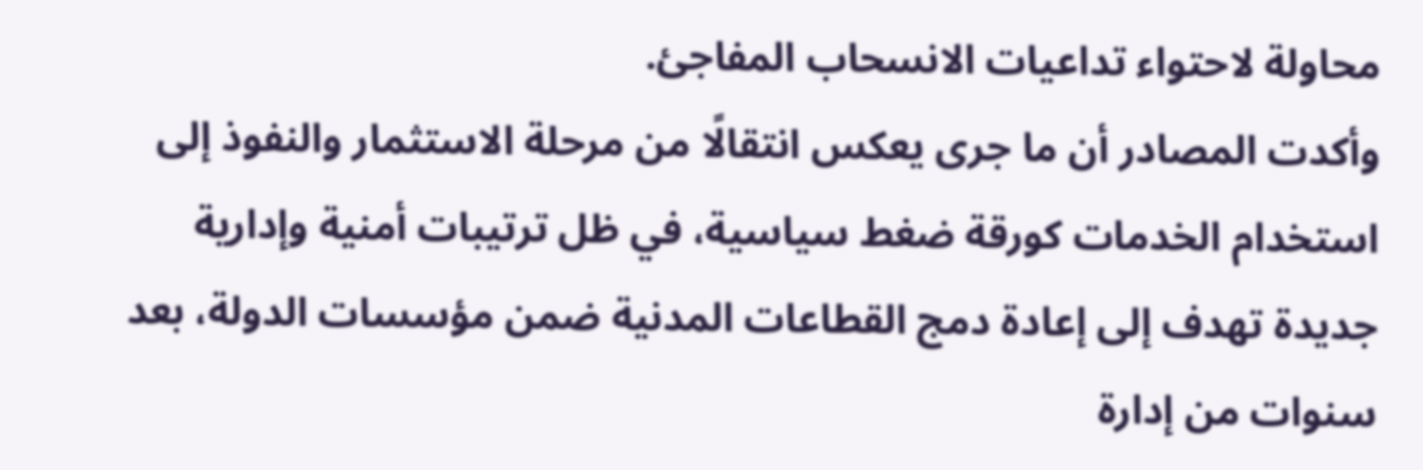محاولة لاحتواء تداعيات الانسحاب المفاجئ.
وأكدت المصادر أن ما جرى يعكس انتقالًا من مرحلة الاستثمار والنفوذ إلى استخدام الخدمات كورقة ضغط سياسية، في ظل ترتيبات أمنية وإدارية جديدة تهدف إلى إعادة دمج القطاعات المدنية ضمن مؤسسات الدولة، بعد سنوات من إدارة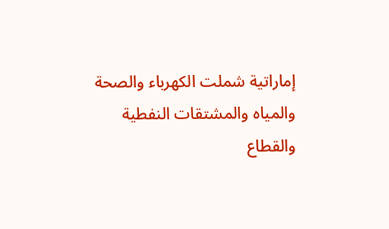إماراتية شملت الكهرباء والصحة والمياه والمشتقات النفطية والقطاع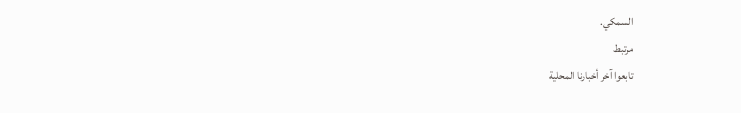السمكي.
مرتبط
تابعوا آخر أخبارنا المحلية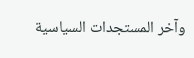وآخر المستجدات السياسية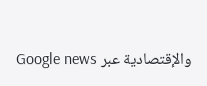والإقتصادية عبر Google news